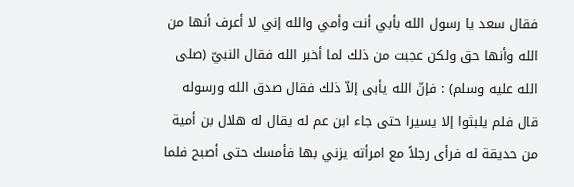فقال سعد يا رسول الله بأبي أنت وأمي والله إني لا أعرف أنها من الله وأنها حق ولكن عجبت من ذلك لما أخبر الله فقال النبيّ (صلى الله عليه وسلم) : فإنّ الله يأبى إلاّ ذلك فقال صدق الله ورسوله قال فلم يلبثوا إلا يسيرا حتى جاء ابن عم له يقال له هلال بن أمية من حديقة له فرأى رجلاً مع امرأته يزني بها فأمسك حتى أصبح فلما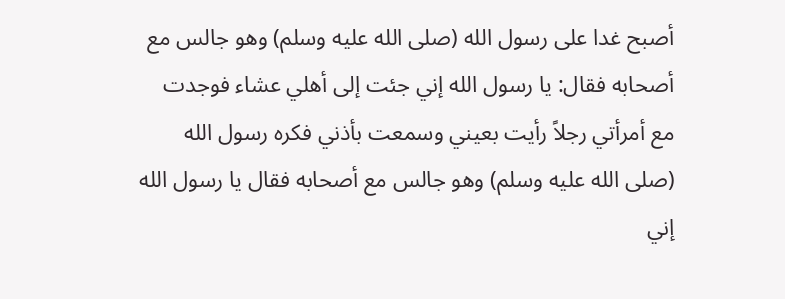أصبح غدا على رسول الله (صلى الله عليه وسلم) وهو جالس مع أصحابه فقال: يا رسول الله إني جئت إلى أهلي عشاء فوجدت مع أمرأتي رجلاً رأيت بعيني وسمعت بأذني فكره رسول الله (صلى الله عليه وسلم) وهو جالس مع أصحابه فقال يا رسول الله إني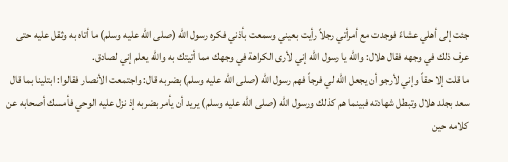جئت إلى أهلي عشاءً فوجدت مع أمرأتي رجلاً رأيت بعيني وسمعت بأذني فكره رسول الله (صلى الله عليه وسلم) ما أتاه به وثقل عليه حتى عرف ذلك في وجهه فقال هلال: والله يا رسول الله إني لأرى الكراهة في وجهك مما أتيتك به والله يعلم إني لصادق.
ما قلت إلا حقاً وإني لأرجو أن يجعل الله لي فرجاً فهم رسول الله (صلى الله عليه وسلم) بضربه قال: واجتمعت الأنصار فقالوا: ابتلينا بما قال سعد بجلد هلال وتبطل شهادته فبينما هم كذلك ورسول الله (صلى الله عليه وسلم) يريد أن يأمر بضربه إذ نزل عليه الوحي فأمسك أصحابه عن كلامه حين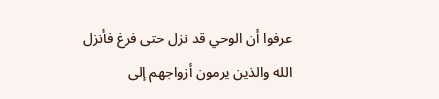عرفوا أن الوحي قد نزل حتى فرغ فأنزل الله والذين يرمون أزواجهم إلى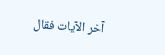آخر الآيات فقال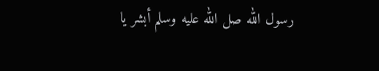رسول الله صل الله عليه وسلم أبشر يا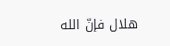هلال فإنّ الله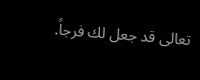تعالى قد جعل لك فرجاً.